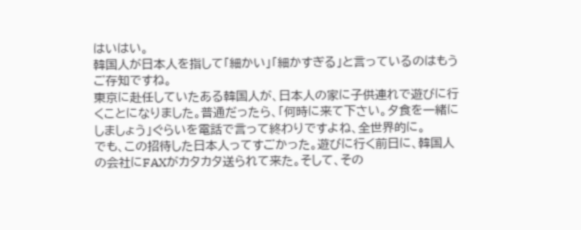はいはい。
韓国人が日本人を指して「細かい」「細かすぎる」と言っているのはもうご存知ですね。
東京に赴任していたある韓国人が、日本人の家に子供連れで遊びに行くことになりました。普通だったら、「何時に来て下さい。夕食を一緒にしましょう」ぐらいを電話で言って終わりですよね、全世界的に。
でも、この招待した日本人ってすごかった。遊びに行く前日に、韓国人の会社にFAXがカタカタ送られて来た。そして、その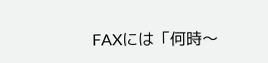FAXには「何時〜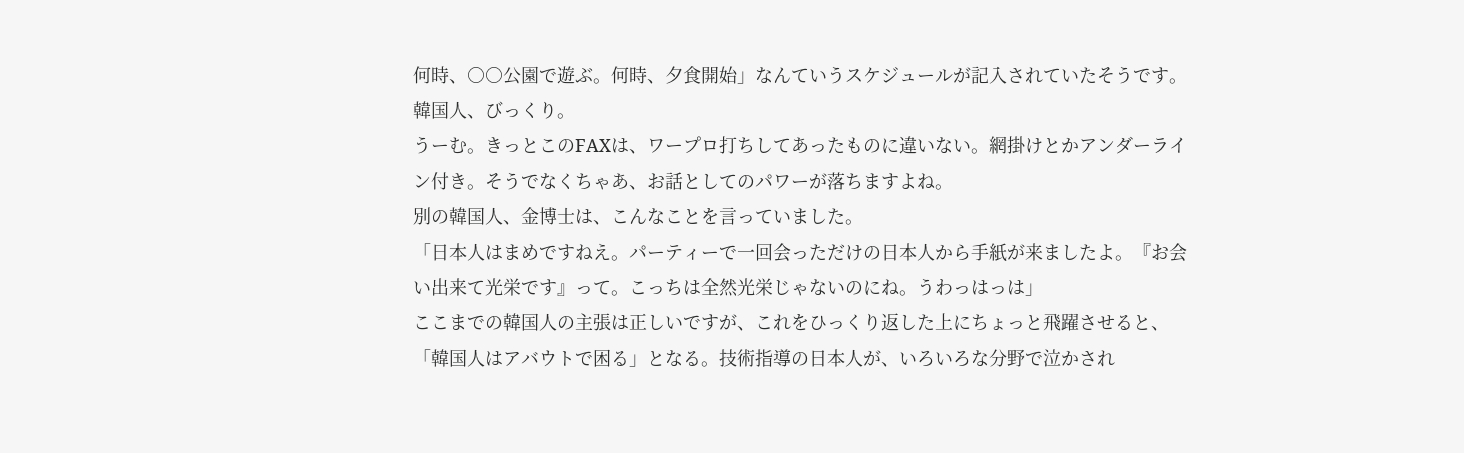何時、○○公園で遊ぶ。何時、夕食開始」なんていうスケジュールが記入されていたそうです。韓国人、びっくり。
うーむ。きっとこのFAXは、ワープロ打ちしてあったものに違いない。網掛けとかアンダーライン付き。そうでなくちゃあ、お話としてのパワーが落ちますよね。
別の韓国人、金博士は、こんなことを言っていました。
「日本人はまめですねえ。パーティーで一回会っただけの日本人から手紙が来ましたよ。『お会い出来て光栄です』って。こっちは全然光栄じゃないのにね。うわっはっは」
ここまでの韓国人の主張は正しいですが、これをひっくり返した上にちょっと飛躍させると、「韓国人はアバウトで困る」となる。技術指導の日本人が、いろいろな分野で泣かされ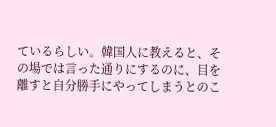ているらしい。韓国人に教えると、その場では言った通りにするのに、目を離すと自分勝手にやってしまうとのこ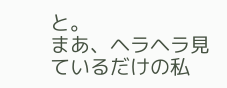と。
まあ、ヘラヘラ見ているだけの私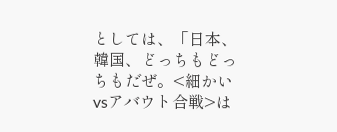としては、「日本、韓国、どっちもどっちもだぜ。<細かいvsアバウト合戦>は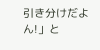引き分けだよん!」と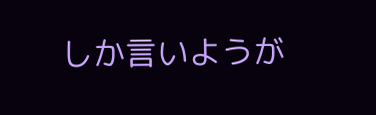しか言いようが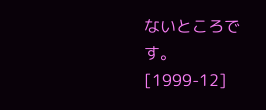ないところです。
[1999-12]